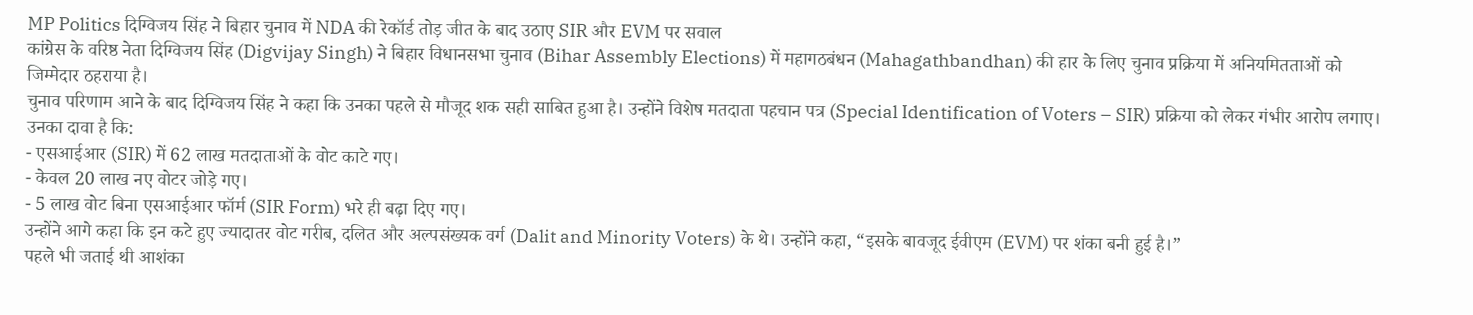MP Politics दिग्विजय सिंह ने बिहार चुनाव में NDA की रेकॉर्ड तोड़ जीत के बाद उठाए SIR और EVM पर सवाल
कांग्रेस के वरिष्ठ नेता दिग्विजय सिंह (Digvijay Singh) ने बिहार विधानसभा चुनाव (Bihar Assembly Elections) में महागठबंधन (Mahagathbandhan) की हार के लिए चुनाव प्रक्रिया में अनियमितताओं को जिम्मेदार ठहराया है।
चुनाव परिणाम आने के बाद दिग्विजय सिंह ने कहा कि उनका पहले से मौजूद शक सही साबित हुआ है। उन्होंने विशेष मतदाता पहचान पत्र (Special Identification of Voters – SIR) प्रक्रिया को लेकर गंभीर आरोप लगाए। उनका दावा है कि:
- एसआईआर (SIR) में 62 लाख मतदाताओं के वोट काटे गए।
- केवल 20 लाख नए वोटर जोड़े गए।
- 5 लाख वोट बिना एसआईआर फॉर्म (SIR Form) भरे ही बढ़ा दिए गए।
उन्होंने आगे कहा कि इन कटे हुए ज्यादातर वोट गरीब, दलित और अल्पसंख्यक वर्ग (Dalit and Minority Voters) के थे। उन्होंने कहा, “इसके बावजूद ईवीएम (EVM) पर शंका बनी हुई है।”
पहले भी जताई थी आशंका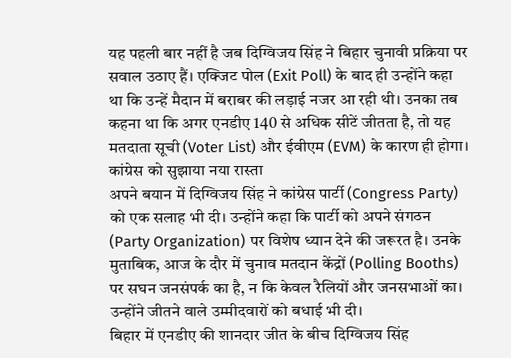यह पहली बार नहीं है जब दिग्विजय सिंह ने बिहार चुनावी प्रक्रिया पर सवाल उठाए हैं। एक्जिट पोल (Exit Poll) के बाद ही उन्होंने कहा था कि उन्हें मैदान में बराबर की लड़ाई नजर आ रही थी। उनका तब कहना था कि अगर एनडीए 140 से अधिक सीटें जीतता है, तो यह मतदाता सूची (Voter List) और ईवीएम (EVM) के कारण ही होगा।
कांग्रेस को सुझाया नया रास्ता
अपने बयान में दिग्विजय सिंह ने कांग्रेस पार्टी (Congress Party) को एक सलाह भी दी। उन्होंने कहा कि पार्टी को अपने संगठन (Party Organization) पर विशेष ध्यान देने की जरूरत है। उनके मुताबिक, आज के दौर में चुनाव मतदान केंद्रों (Polling Booths) पर सघन जनसंपर्क का है, न कि केवल रैलियों और जनसभाओं का। उन्होंने जीतने वाले उम्मीदवारों को बधाई भी दी।
बिहार में एनडीए की शानदार जीत के बीच दिग्विजय सिंह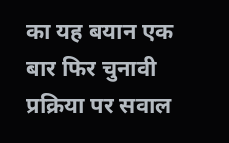का यह बयान एक बार फिर चुनावी प्रक्रिया पर सवाल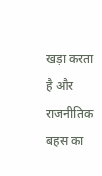खड़ा करता है और राजनीतिक बहस का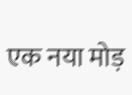एक नया मोड़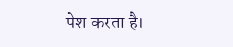पेश करता है।